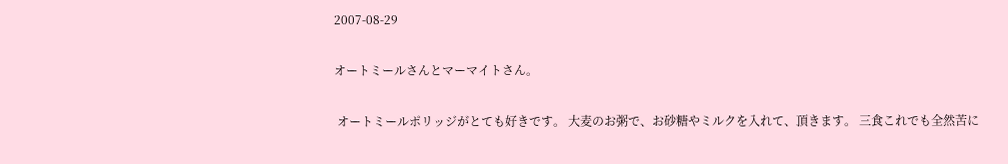2007-08-29

オートミールさんとマーマイトさん。

 オートミールポリッジがとても好きです。 大麦のお粥で、お砂糖やミルクを入れて、頂きます。 三食これでも全然苦に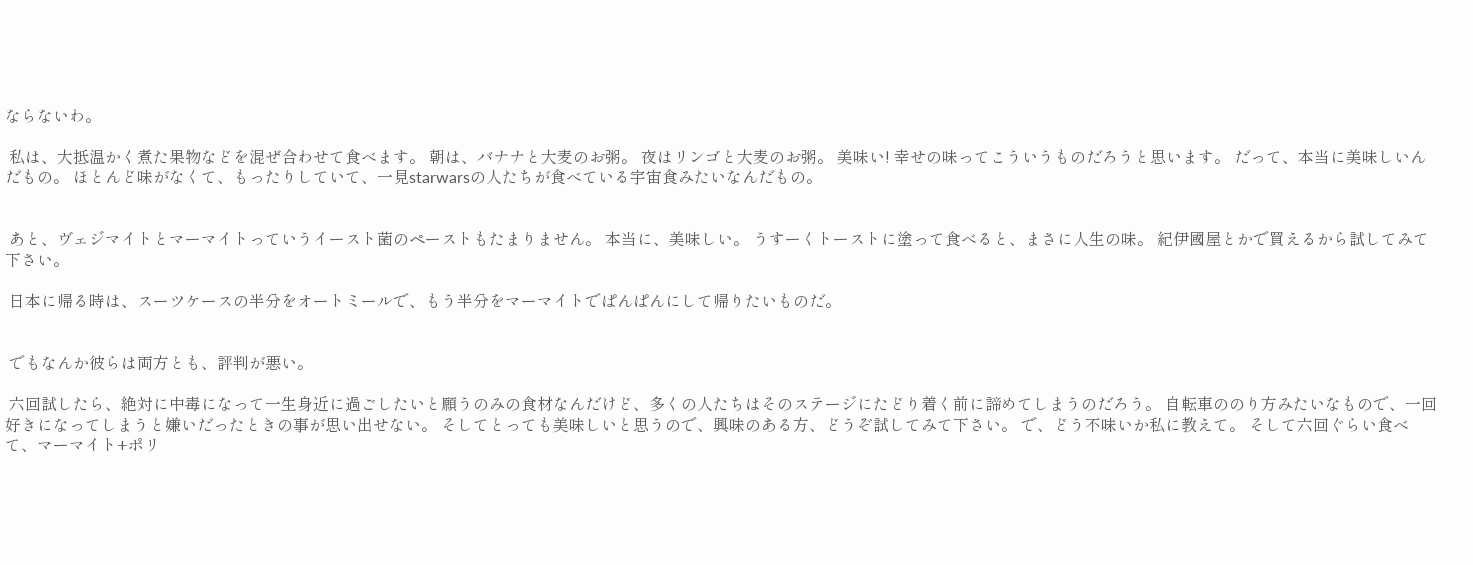ならないわ。

 私は、大抵温かく煮た果物などを混ぜ合わせて食べます。 朝は、バナナと大麦のお粥。 夜はリンゴと大麦のお粥。 美味い! 幸せの味ってこういうものだろうと思います。 だって、本当に美味しいんだもの。 ほとんど味がなくて、もったりしていて、一見starwarsの人たちが食べている宇宙食みたいなんだもの。


 あと、ヴェジマイトとマーマイトっていうイースト菌のペーストもたまりません。 本当に、美味しい。 うすーくトーストに塗って食べると、まさに人生の味。 紀伊國屋とかで買えるから試してみて下さい。

 日本に帰る時は、スーツケースの半分をオートミールで、もう半分をマーマイトでぱんぱんにして帰りたいものだ。


 でもなんか彼らは両方とも、評判が悪い。

 六回試したら、絶対に中毒になって一生身近に過ごしたいと願うのみの食材なんだけど、多くの人たちはそのステージにたどり着く前に諦めてしまうのだろう。 自転車ののり方みたいなもので、一回好きになってしまうと嫌いだったときの事が思い出せない。 そしてとっても美味しいと思うので、興味のある方、どうぞ試してみて下さい。 で、どう不味いか私に教えて。 そして六回ぐらい食べて、マーマイト+ポリ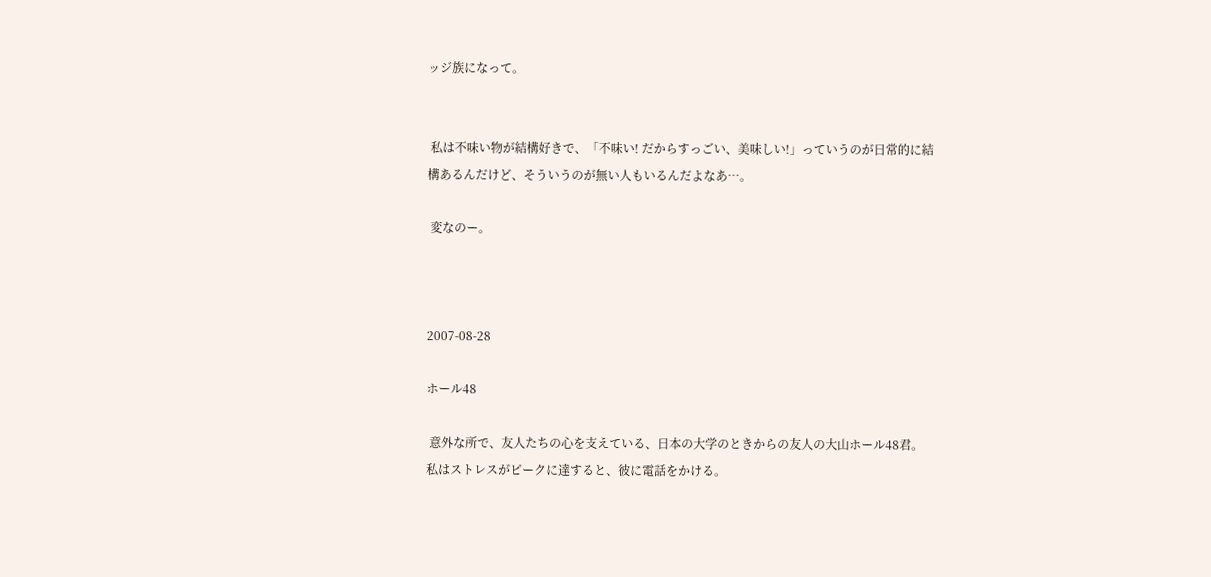ッジ族になって。


 私は不味い物が結構好きで、「不味い! だからすっごい、美味しい!」っていうのが日常的に結構あるんだけど、そういうのが無い人もいるんだよなあ…。

 変なのー。



2007-08-28

ホール48

 意外な所で、友人たちの心を支えている、日本の大学のときからの友人の大山ホール48君。 私はストレスがピークに達すると、彼に電話をかける。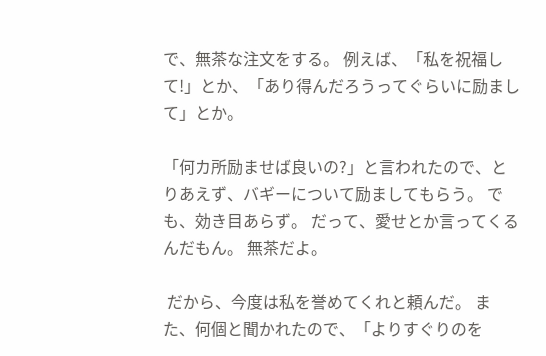で、無茶な注文をする。 例えば、「私を祝福して!」とか、「あり得んだろうってぐらいに励まして」とか。

「何カ所励ませば良いの?」と言われたので、とりあえず、バギーについて励ましてもらう。 でも、効き目あらず。 だって、愛せとか言ってくるんだもん。 無茶だよ。

 だから、今度は私を誉めてくれと頼んだ。 また、何個と聞かれたので、「よりすぐりのを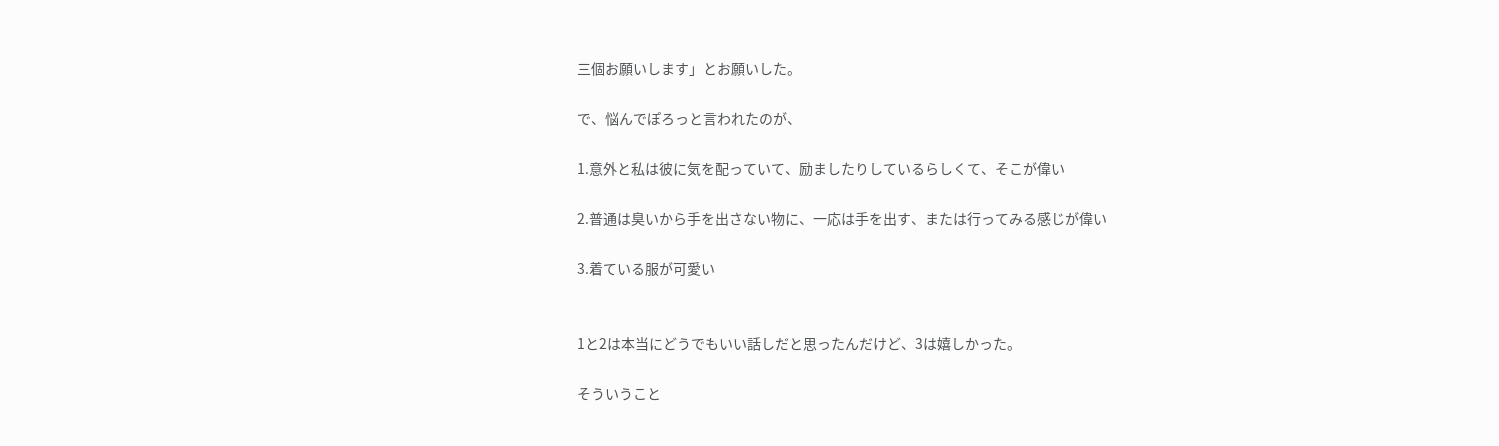三個お願いします」とお願いした。

で、悩んでぽろっと言われたのが、

1.意外と私は彼に気を配っていて、励ましたりしているらしくて、そこが偉い

2.普通は臭いから手を出さない物に、一応は手を出す、または行ってみる感じが偉い

3.着ている服が可愛い


1と2は本当にどうでもいい話しだと思ったんだけど、3は嬉しかった。

そういうこと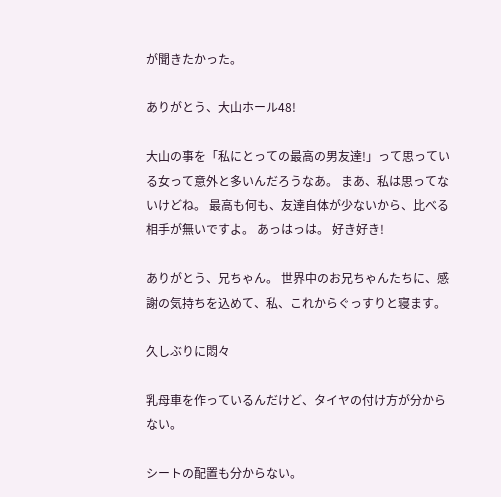が聞きたかった。

ありがとう、大山ホール48!

大山の事を「私にとっての最高の男友達!」って思っている女って意外と多いんだろうなあ。 まあ、私は思ってないけどね。 最高も何も、友達自体が少ないから、比べる相手が無いですよ。 あっはっは。 好き好き!

ありがとう、兄ちゃん。 世界中のお兄ちゃんたちに、感謝の気持ちを込めて、私、これからぐっすりと寝ます。

久しぶりに悶々

乳母車を作っているんだけど、タイヤの付け方が分からない。

シートの配置も分からない。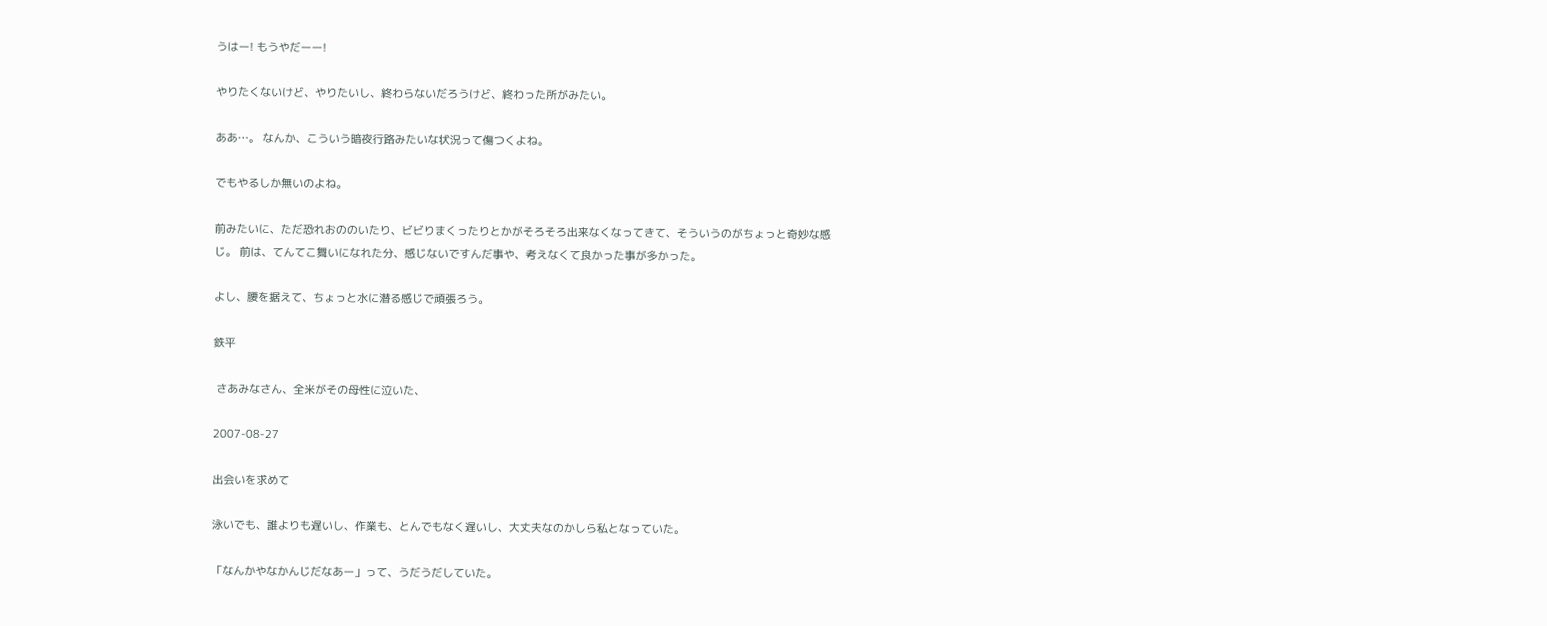うはー! もうやだーー!

やりたくないけど、やりたいし、終わらないだろうけど、終わった所がみたい。

ああ…。 なんか、こういう暗夜行路みたいな状況って傷つくよね。

でもやるしか無いのよね。

前みたいに、ただ恐れおののいたり、ビビりまくったりとかがそろそろ出来なくなってきて、そういうのがちょっと奇妙な感じ。 前は、てんてこ舞いになれた分、感じないですんだ事や、考えなくて良かった事が多かった。

よし、腰を据えて、ちょっと水に潜る感じで頑張ろう。

鉄平

 さあみなさん、全米がその母性に泣いた、

2007-08-27

出会いを求めて

泳いでも、誰よりも遅いし、作業も、とんでもなく遅いし、大丈夫なのかしら私となっていた。

「なんかやなかんじだなあー」って、うだうだしていた。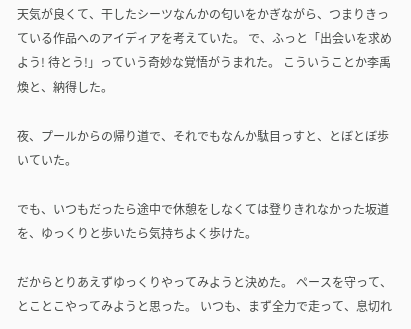天気が良くて、干したシーツなんかの匂いをかぎながら、つまりきっている作品へのアイディアを考えていた。 で、ふっと「出会いを求めよう! 待とう!」っていう奇妙な覚悟がうまれた。 こういうことか李禹煥と、納得した。

夜、プールからの帰り道で、それでもなんか駄目っすと、とぼとぼ歩いていた。

でも、いつもだったら途中で休憩をしなくては登りきれなかった坂道を、ゆっくりと歩いたら気持ちよく歩けた。

だからとりあえずゆっくりやってみようと決めた。 ペースを守って、とことこやってみようと思った。 いつも、まず全力で走って、息切れ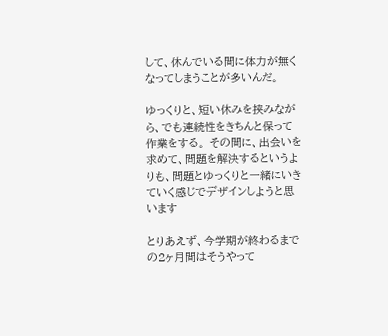して、休んでいる間に体力が無くなってしまうことが多いんだ。

ゆっくりと、短い休みを挟みながら、でも連続性をきちんと保って作業をする。 その間に、出会いを求めて、問題を解決するというよりも、問題とゆっくりと一緒にいきていく感じでデザインしようと思います

とりあえず、今学期が終わるまでの2ヶ月間はそうやって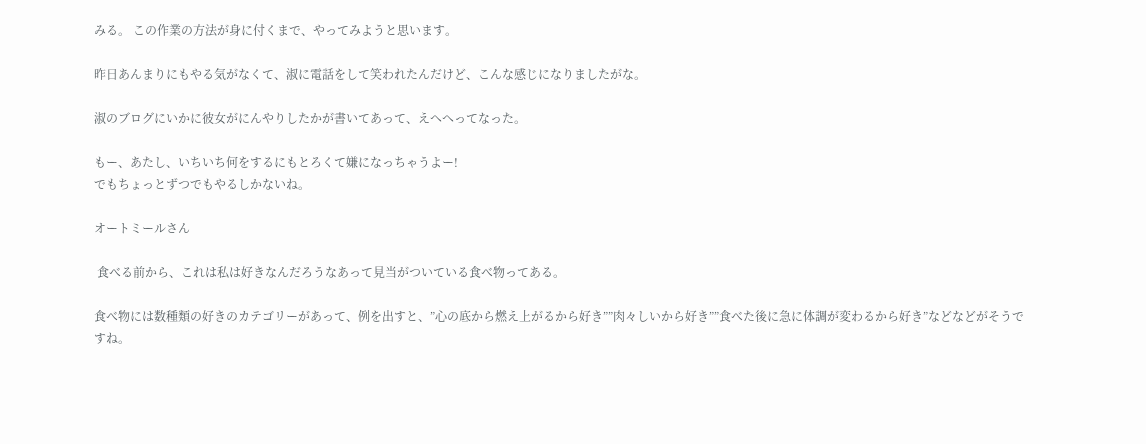みる。 この作業の方法が身に付くまで、やってみようと思います。

昨日あんまりにもやる気がなくて、淑に電話をして笑われたんだけど、こんな感じになりましたがな。

淑のブログにいかに彼女がにんやりしたかが書いてあって、えへへってなった。

もー、あたし、いちいち何をするにもとろくて嫌になっちゃうよー!
でもちょっとずつでもやるしかないね。

オートミールさん

 食べる前から、これは私は好きなんだろうなあって見当がついている食べ物ってある。

食べ物には数種類の好きのカテゴリーがあって、例を出すと、”心の底から燃え上がるから好き””肉々しいから好き””食べた後に急に体調が変わるから好き”などなどがそうですね。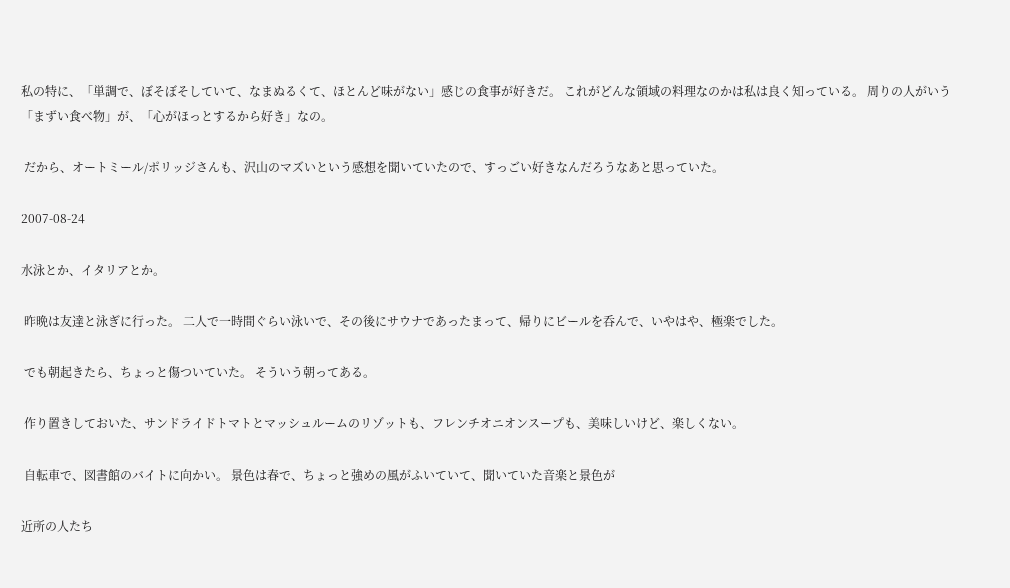私の特に、「単調で、ぼそぼそしていて、なまぬるくて、ほとんど味がない」感じの食事が好きだ。 これがどんな領域の料理なのかは私は良く知っている。 周りの人がいう「まずい食べ物」が、「心がほっとするから好き」なの。

 だから、オートミール/ポリッジさんも、沢山のマズいという感想を聞いていたので、すっごい好きなんだろうなあと思っていた。

2007-08-24

水泳とか、イタリアとか。

 昨晩は友達と泳ぎに行った。 二人で一時間ぐらい泳いで、その後にサウナであったまって、帰りにビールを呑んで、いやはや、極楽でした。

 でも朝起きたら、ちょっと傷ついていた。 そういう朝ってある。

 作り置きしておいた、サンドライドトマトとマッシュルームのリゾットも、フレンチオニオンスープも、美味しいけど、楽しくない。

 自転車で、図書館のバイトに向かい。 景色は春で、ちょっと強めの風がふいていて、聞いていた音楽と景色が

近所の人たち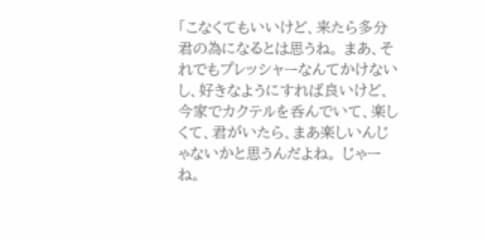「こなくてもいいけど、来たら多分君の為になるとは思うね。 まあ、それでもプレッシャーなんてかけないし、好きなようにすれば良いけど、今家でカクテルを呑んでいて、楽しくて、君がいたら、まあ楽しいんじゃないかと思うんだよね。 じゃーね。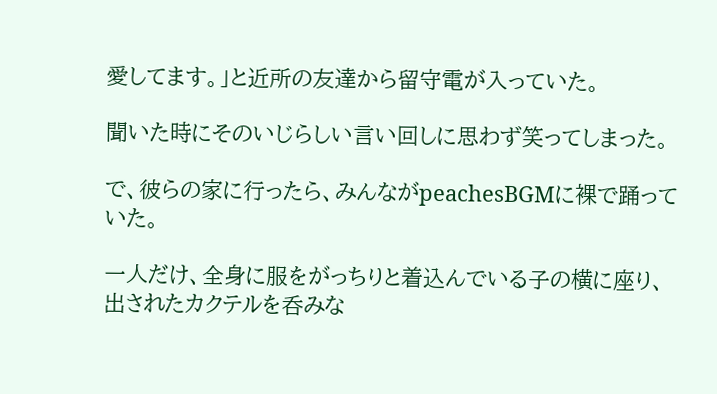愛してます。」と近所の友達から留守電が入っていた。

聞いた時にそのいじらしい言い回しに思わず笑ってしまった。

で、彼らの家に行ったら、みんながpeachesBGMに裸で踊っていた。

一人だけ、全身に服をがっちりと着込んでいる子の横に座り、出されたカクテルを呑みな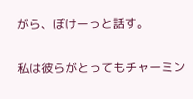がら、ぼけーっと話す。

私は彼らがとってもチャーミン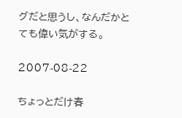グだと思うし、なんだかとても偉い気がする。

2007-08-22

ちょっとだけ春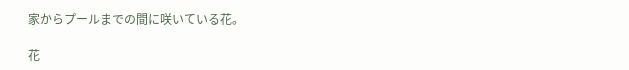家からプールまでの間に咲いている花。

花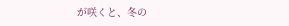が咲くと、冬の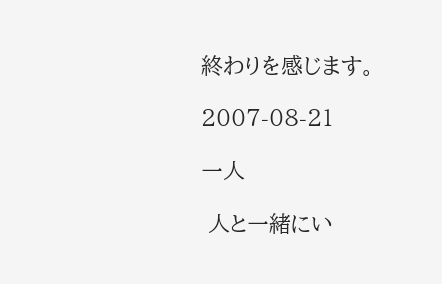終わりを感じます。

2007-08-21

一人

 人と一緒にい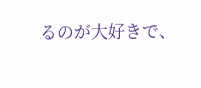るのが大好きで、